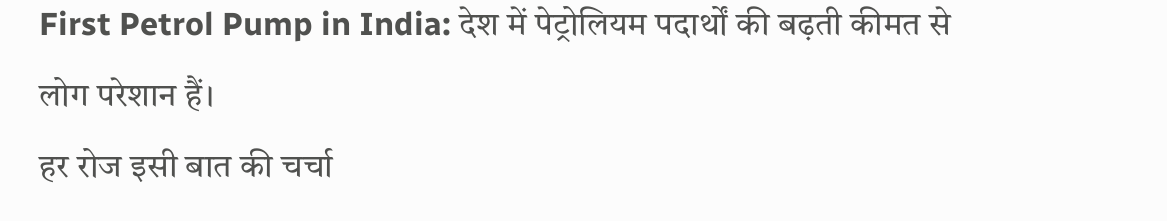First Petrol Pump in India: देश में पेट्रोलियम पदार्थों की बढ़ती कीमत से लोग परेशान हैं।
हर रोज इसी बात की चर्चा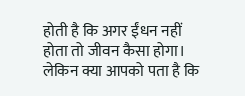होती है कि अगर ईंधन नहीं होता तो जीवन कैसा होगा।
लेकिन क्या आपको पता है कि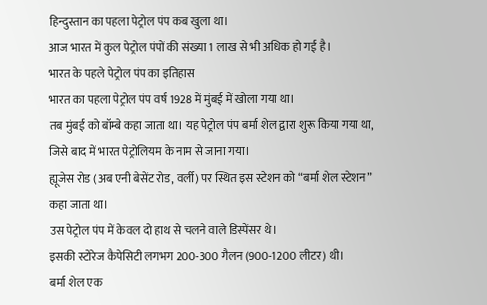हिन्दुस्तान का पहला पेट्रोल पंप कब खुला था।
आज भारत में कुल पेट्रोल पंपों की संख्या 1 लाख से भी अधिक हो गई है।
भारत के पहले पेट्रोल पंप का इतिहास
भारत का पहला पेट्रोल पंप वर्ष 1928 में मुंबई में खोला गया था।
तब मुंबई को बॉम्बे कहा जाता था। यह पेट्रोल पंप बर्मा शेल द्वारा शुरू किया गया था, जिसे बाद में भारत पेट्रोलियम के नाम से जाना गया।
ह्यूजेस रोड (अब एनी बेसेंट रोड, वर्ली) पर स्थित इस स्टेशन को “बर्मा शेल स्टेशन” कहा जाता था।
उस पेट्रोल पंप में केवल दो हाथ से चलने वाले डिस्पेंसर थे।
इसकी स्टोरेज कैपेसिटी लगभग 200-300 गैलन (900-1200 लीटर) थी।
बर्मा शेल एक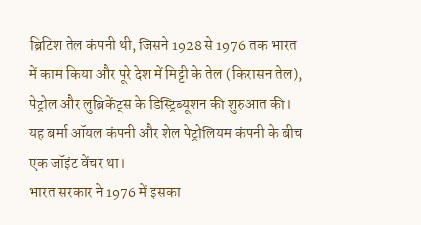ब्रिटिश तेल कंपनी थी, जिसने 1928 से 1976 तक भारत में काम किया और पूरे देश में मिट्टी के तेल (किरासन तेल), पेट्रोल और लुब्रिकेंट्स के डिस्ट्रिब्यूशन की शुरुआत की।
यह बर्मा ऑयल कंपनी और शेल पेट्रोलियम कंपनी के बीच एक जॉइंट वेंचर था।
भारत सरकार ने 1976 में इसका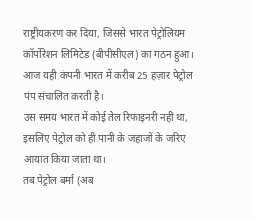राष्ट्रीयकरण कर दिया, जिससे भारत पेट्रोलियम कॉर्पोरेशन लिमिटेड (बीपीसीएल) का गठन हुआ।
आज यही कंपनी भारत में करीब 25 हज़ार पेट्रोल पंप संचालित करती है।
उस समय भारत में कोई तेल रिफाइनरी नहीं था, इसलिए पेट्रोल को ही पानी के जहाजों के जरिए आयात किया जाता था।
तब पेट्रोल बर्मा (अब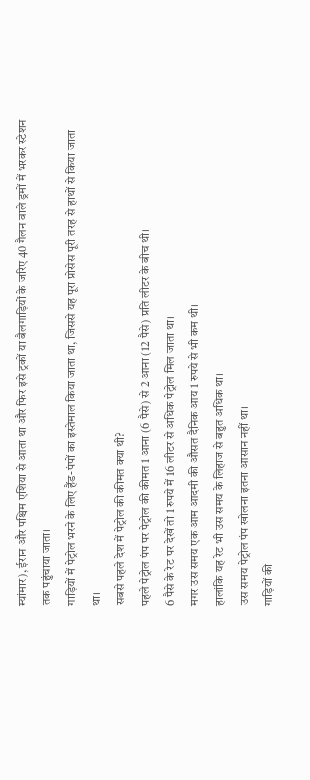म्यांमार), ईरान और पश्चिम एशिया से आता था और फिर इसे ट्रकों या बैलगाड़ियों के जरिए 40 गैलन वाले ड्रमों में भरकर स्टेशन तक पहुंचाया जाता।
गाड़ियों में पेट्रोल भरने के लिए हैंड-पंपों का इस्तेमाल किया जाता था, जिससे यह पूरा प्रोसेस पूरी तरह से हाथों से किया जाता था।
सबसे पहले देश में पेट्रोल की कीमत क्या थी?
पहले पेट्रोल पंप पर पेट्रोल की कीमत 1 आना (6 पैसे) से 2 आना (12 पैसे) प्रति लीटर के बीच थी।
6 पैसे के रेट पर देखें तो 1 रुपये में 16 लीटर से अधिक पेट्रोल मिल जाता था।
मगर उस समय एक आम आदमी की औसत दैनिक आय 1 रुपये से भी कम थी।
हालांकि यह रेट भी उस समय के लिहाज से बहुत अधिक था।
उस समय पेट्रोल पंप खोलना इतना आसान नहीं था।
गाड़ियों की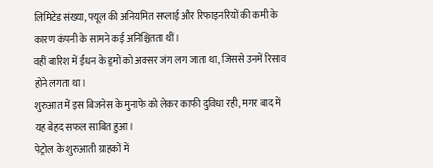लिमिटेड संख्या, फ्यूल की अनियमित सप्लाई और रिफाइनरियों की कमी के कारण कंपनी के सामने कई अनिश्चितता थीं।
वहीं बारिश में ईंधन के ड्रमों को अक्सर जंग लग जाता था, जिससे उनमें रिसाव होने लगता था।
शुरुआत में इस बिजनेस के मुनाफे को लेकर काफी दुविधा रही, मगर बाद में यह बेहद सफल साबित हुआ।
पेट्रोल के शुरुआती ग्राहकों में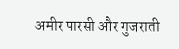अमीर पारसी और गुजराती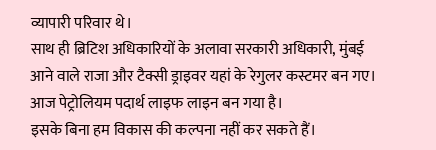व्यापारी परिवार थे।
साथ ही ब्रिटिश अधिकारियों के अलावा सरकारी अधिकारी, मुंबई आने वाले राजा और टैक्सी ड्राइवर यहां के रेगुलर कस्टमर बन गए।
आज पेट्रोलियम पदार्थ लाइफ लाइन बन गया है।
इसके बिना हम विकास की कल्पना नहीं कर सकते हैं।